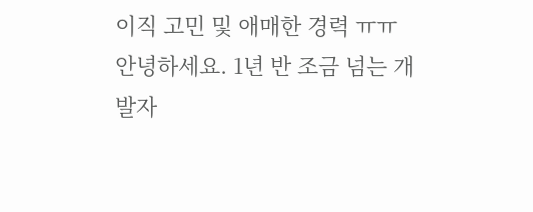이직 고민 및 애매한 경력 ㅠㅠ
안녕하세요. 1년 반 조금 넘는 개발자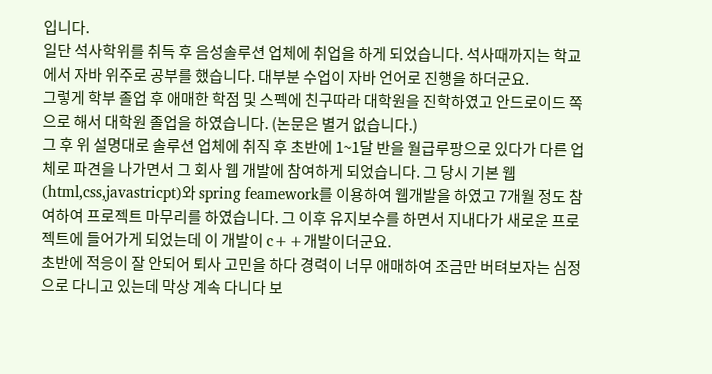입니다.
일단 석사학위를 취득 후 음성솔루션 업체에 취업을 하게 되었습니다. 석사때까지는 학교에서 자바 위주로 공부를 했습니다. 대부분 수업이 자바 언어로 진행을 하더군요.
그렇게 학부 졸업 후 애매한 학점 및 스펙에 친구따라 대학원을 진학하였고 안드로이드 쪽으로 해서 대학원 졸업을 하였습니다. (논문은 별거 없습니다.)
그 후 위 설명대로 솔루션 업체에 취직 후 초반에 1~1달 반을 월급루팡으로 있다가 다른 업체로 파견을 나가면서 그 회사 웹 개발에 참여하게 되었습니다. 그 당시 기본 웹(html,css,javastricpt)와 spring feamework를 이용하여 웹개발을 하였고 7개월 정도 참여하여 프로젝트 마무리를 하였습니다. 그 이후 유지보수를 하면서 지내다가 새로운 프로젝트에 들어가게 되었는데 이 개발이 c++개발이더군요.
초반에 적응이 잘 안되어 퇴사 고민을 하다 경력이 너무 애매하여 조금만 버텨보자는 심정으로 다니고 있는데 막상 계속 다니다 보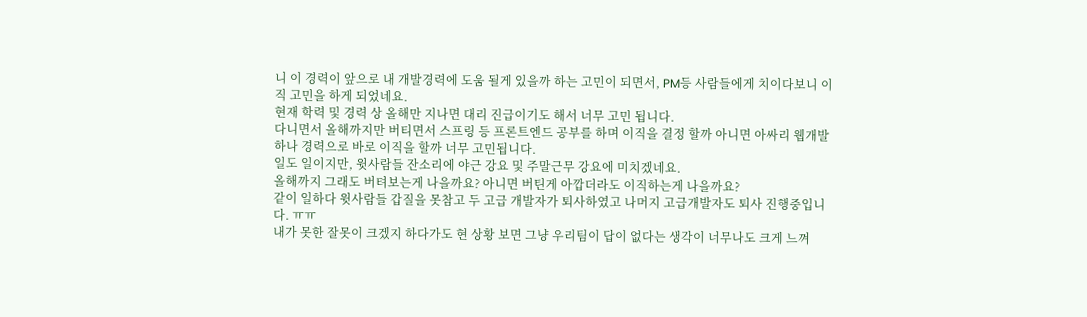니 이 경력이 앞으로 내 개발경력에 도움 될게 있을까 하는 고민이 되면서, PM등 사람들에게 치이다보니 이직 고민을 하게 되었네요.
현재 학력 및 경력 상 올해만 지나면 대리 진급이기도 해서 너무 고민 됩니다.
다니면서 올해까지만 버티면서 스프링 등 프론트엔드 공부를 하며 이직을 결정 할까 아니면 아싸리 웹개발 하나 경력으로 바로 이직을 할까 너무 고민됩니다.
일도 일이지만, 윗사람들 잔소리에 야근 강요 및 주말근무 강요에 미치겠네요.
올해까지 그래도 버텨보는게 나을까요? 아니면 버틴게 아깝더라도 이직하는게 나을까요?
같이 일하다 윗사람들 갑질을 못참고 두 고급 개발자가 퇴사하였고 나머지 고급개발자도 퇴사 진행중입니다. ㅠㅠ
내가 못한 잘못이 크겠지 하다가도 현 상황 보면 그냥 우리팀이 답이 없다는 생각이 너무나도 크게 느껴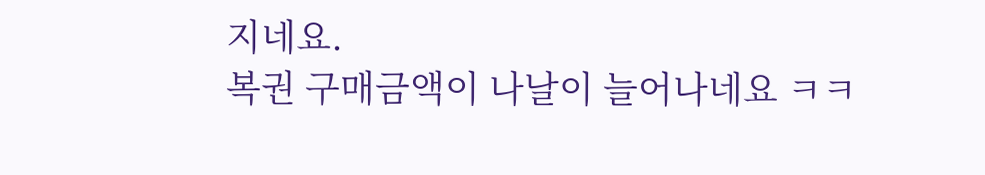지네요.
복권 구매금액이 나날이 늘어나네요 ㅋㅋ